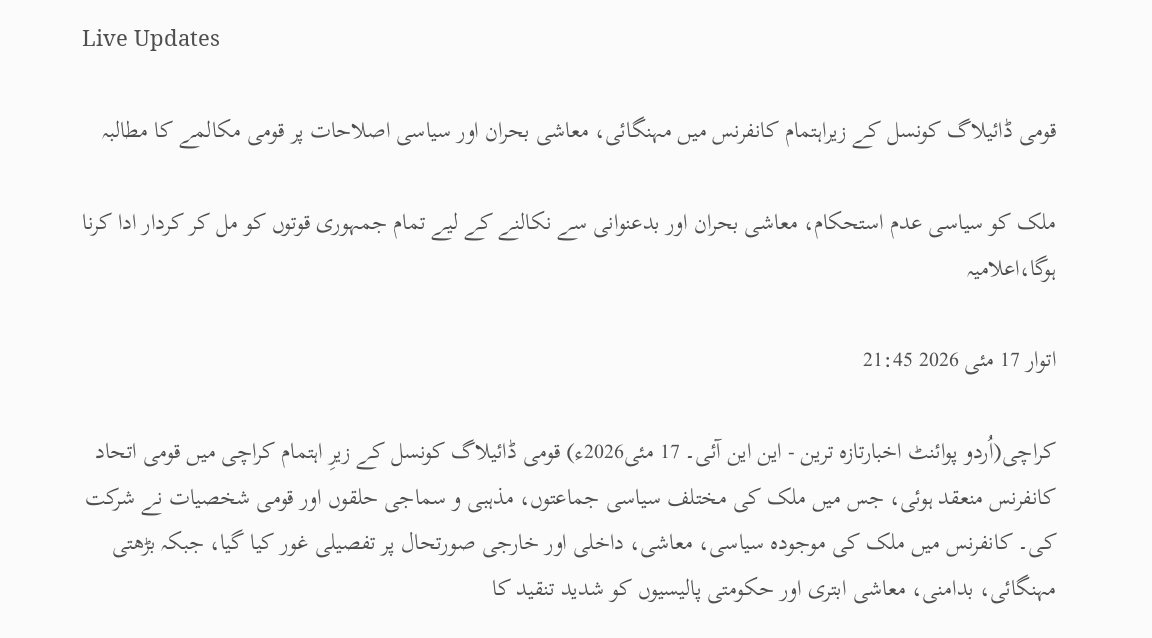Live Updates

قومی ڈائیلاگ کونسل کے زیراہتمام کانفرنس میں مہنگائی، معاشی بحران اور سیاسی اصلاحات پر قومی مکالمے کا مطالبہ

ملک کو سیاسی عدم استحکام، معاشی بحران اور بدعنوانی سے نکالنے کے لیے تمام جمہوری قوتوں کو مل کر کردار ادا کرنا ہوگا،اعلامیہ

اتوار 17 مئی 2026 21:45

کراچی(اُردو پوائنٹ اخبارتازہ ترین - این این آئی۔ 17 مئی2026ء) قومی ڈائیلاگ کونسل کے زیرِ اہتمام کراچی میں قومی اتحاد کانفرنس منعقد ہوئی، جس میں ملک کی مختلف سیاسی جماعتوں، مذہبی و سماجی حلقوں اور قومی شخصیات نے شرکت کی۔ کانفرنس میں ملک کی موجودہ سیاسی، معاشی، داخلی اور خارجی صورتحال پر تفصیلی غور کیا گیا، جبکہ بڑھتی مہنگائی، بدامنی، معاشی ابتری اور حکومتی پالیسیوں کو شدید تنقید کا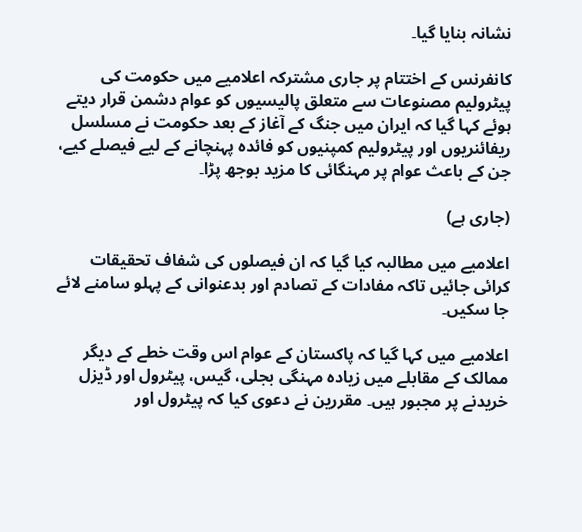نشانہ بنایا گیا۔

کانفرنس کے اختتام پر جاری مشترکہ اعلامیے میں حکومت کی پیٹرولیم مصنوعات سے متعلق پالیسیوں کو عوام دشمن قرار دیتے ہوئے کہا گیا کہ ایران میں جنگ کے آغاز کے بعد حکومت نے مسلسل ریفائنریوں اور پیٹرولیم کمپنیوں کو فائدہ پہنچانے کے لیے فیصلے کیے، جن کے باعث عوام پر مہنگائی کا مزید بوجھ پڑا۔

(جاری ہے)

اعلامیے میں مطالبہ کیا گیا کہ ان فیصلوں کی شفاف تحقیقات کرائی جائیں تاکہ مفادات کے تصادم اور بدعنوانی کے پہلو سامنے لائے جا سکیں۔

اعلامیے میں کہا گیا کہ پاکستان کے عوام اس وقت خطے کے دیگر ممالک کے مقابلے میں زیادہ مہنگی بجلی، گیس، پیٹرول اور ڈیزل خریدنے پر مجبور ہیں۔ مقررین نے دعوی کیا کہ پیٹرول اور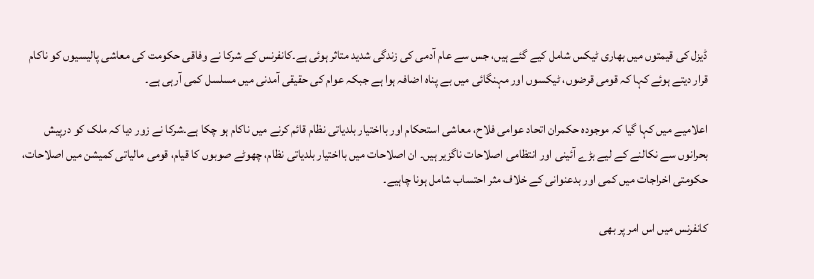ڈیزل کی قیمتوں میں بھاری ٹیکس شامل کیے گئے ہیں، جس سے عام آدمی کی زندگی شدید متاثر ہوئی ہے۔کانفرنس کے شرکا نے وفاقی حکومت کی معاشی پالیسیوں کو ناکام قرار دیتے ہوئے کہا کہ قومی قرضوں، ٹیکسوں اور مہنگائی میں بے پناہ اضافہ ہوا ہے جبکہ عوام کی حقیقی آمدنی میں مسلسل کمی آرہی ہے۔

اعلامیے میں کہا گیا کہ موجودہ حکمران اتحاد عوامی فلاح، معاشی استحکام اور بااختیار بلدیاتی نظام قائم کرنے میں ناکام ہو چکا ہے۔شرکا نے زور دیا کہ ملک کو درپیش بحرانوں سے نکالنے کے لیے بڑے آئینی اور انتظامی اصلاحات ناگزیر ہیں۔ ان اصلاحات میں بااختیار بلدیاتی نظام، چھوٹے صوبوں کا قیام، قومی مالیاتی کمیشن میں اصلاحات، حکومتی اخراجات میں کمی اور بدعنوانی کے خلاف مثر احتساب شامل ہونا چاہیے۔

کانفرنس میں اس امر پر بھی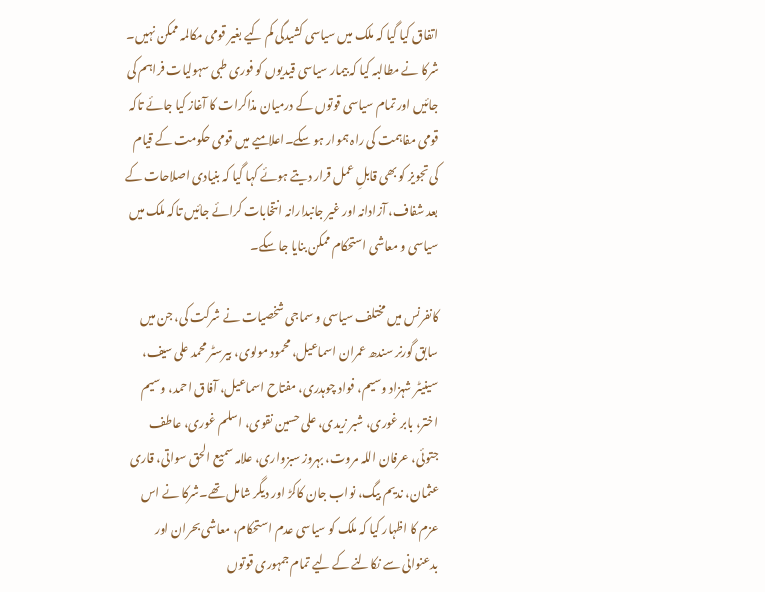اتفاق کیا گیا کہ ملک میں سیاسی کشیدگی کم کیے بغیر قومی مکالمہ ممکن نہیں۔ شرکا نے مطالبہ کیا کہ بیمار سیاسی قیدیوں کو فوری طبی سہولیات فراہم کی جائیں اور تمام سیاسی قوتوں کے درمیان مذاکرات کا آغاز کیا جائے تاکہ قومی مفاہمت کی راہ ہموار ہو سکے۔اعلامیے میں قومی حکومت کے قیام کی تجویز کو بھی قابلِ عمل قرار دیتے ہوئے کہا گیا کہ بنیادی اصلاحات کے بعد شفاف، آزادانہ اور غیر جانبدارانہ انتخابات کرائے جائیں تاکہ ملک میں سیاسی و معاشی استحکام ممکن بنایا جا سکے۔

کانفرنس میں مختلف سیاسی و سماجی شخصیات نے شرکت کی، جن میں سابق گورنر سندھ عمران اسماعیل، محمود مولوی، بیرسٹر محمد علی سیف، سینیٹر شہزاد وسیم، فواد چوہدری، مفتاح اسماعیل، آفاق احمد، وسیم اختر، بابر غوری، شبر زیدی، علی حسین نقوی، اسلم غوری، عاطف جتوئی، عرفان اللہ مروت، بہروز سبزواری، علامہ سمیع الحق سواتی، قاری عثمان، ندیم بیگ، نواب جان کاکڑ اور دیگر شامل تھے۔شرکا نے اس عزم کا اظہار کیا کہ ملک کو سیاسی عدم استحکام، معاشی بحران اور بدعنوانی سے نکالنے کے لیے تمام جمہوری قوتوں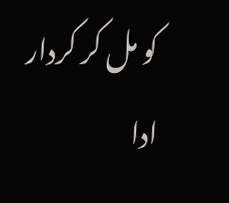کو مل کر کردار ادا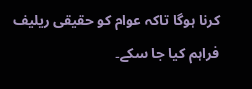کرنا ہوگا تاکہ عوام کو حقیقی ریلیف فراہم کیا جا سکے۔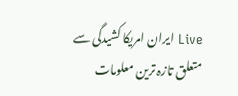Live ایران امریکا کشیدگی سے متعلق تازہ ترین معلومات